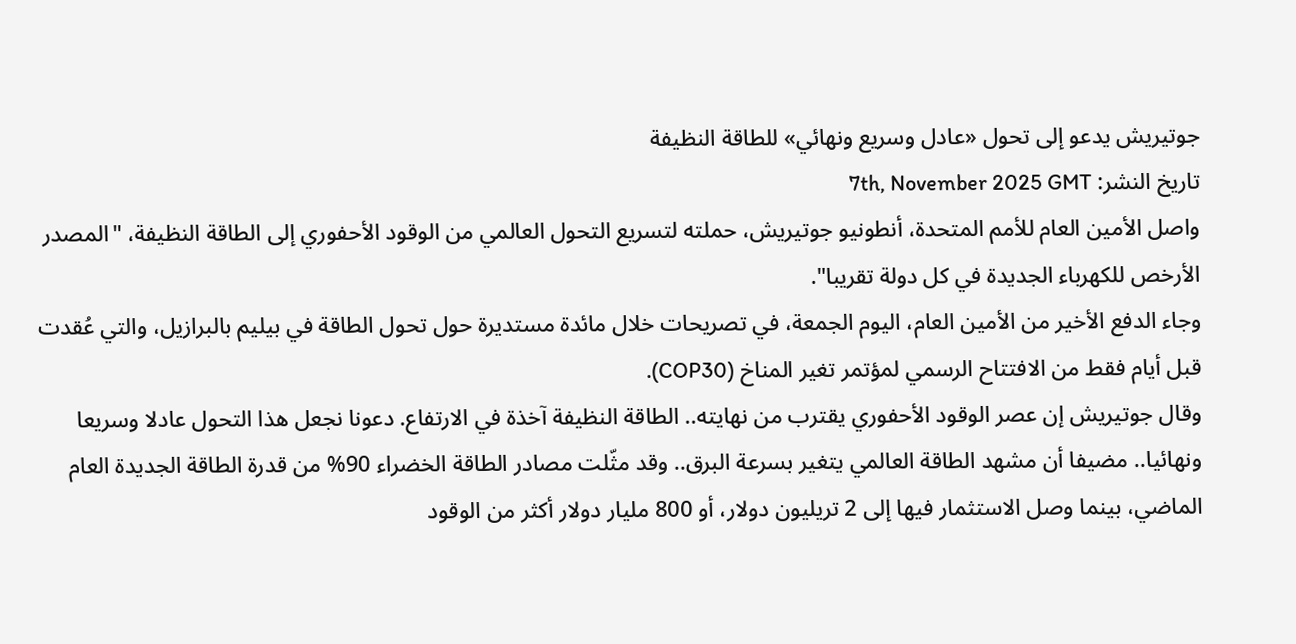جوتيريش يدعو إلى تحول «عادل وسريع ونهائي» للطاقة النظيفة
تاريخ النشر: 7th, November 2025 GMT
واصل الأمين العام للأمم المتحدة، أنطونيو جوتيريش، حملته لتسريع التحول العالمي من الوقود الأحفوري إلى الطاقة النظيفة، "المصدر الأرخص للكهرباء الجديدة في كل دولة تقريبا".
وجاء الدفع الأخير من الأمين العام، اليوم الجمعة، في تصريحات خلال مائدة مستديرة حول تحول الطاقة في بيليم بالبرازيل، والتي عُقدت قبل أيام فقط من الافتتاح الرسمي لمؤتمر تغير المناخ (COP30).
وقال جوتيريش إن عصر الوقود الأحفوري يقترب من نهايته.. الطاقة النظيفة آخذة في الارتفاع. دعونا نجعل هذا التحول عادلا وسريعا ونهائيا.. مضيفا أن مشهد الطاقة العالمي يتغير بسرعة البرق.. وقد مثّلت مصادر الطاقة الخضراء 90% من قدرة الطاقة الجديدة العام الماضي، بينما وصل الاستثمار فيها إلى 2 تريليون دولار، أو 800 مليار دولار أكثر من الوقود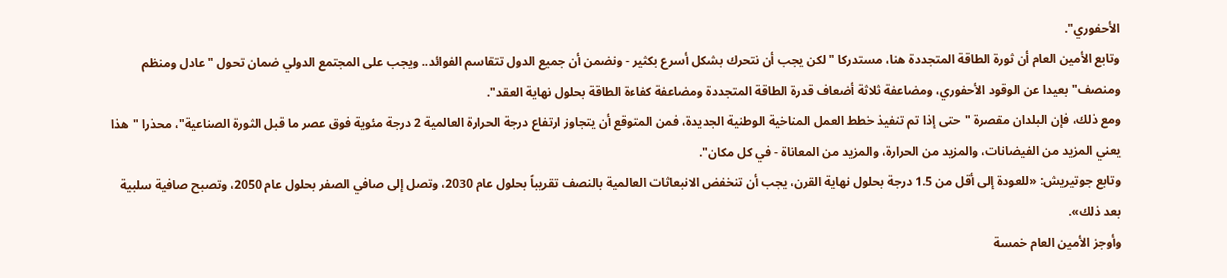الأحفوري".
وتابع الأمين العام أن ثورة الطاقة المتجددة هنا، مستدركا "لكن يجب أن نتحرك بشكل أسرع بكثير - ونضمن أن جميع الدول تتقاسم الفوائد.. ويجب على المجتمع الدولي ضمان تحول "عادل ومنظم ومنصف" بعيدا عن الوقود الأحفوري، ومضاعفة ثلاثة أضعاف قدرة الطاقة المتجددة ومضاعفة كفاءة الطاقة بحلول نهاية العقد".
ومع ذلك، فإن البلدان مقصرة "حتى إذا تم تنفيذ خطط العمل المناخية الوطنية الجديدة، فمن المتوقع أن يتجاوز ارتفاع درجة الحرارة العالمية 2 درجة مئوية فوق عصر ما قبل الثورة الصناعية"، محذرا "هذا يعني المزيد من الفيضانات، والمزيد من الحرارة، والمزيد من المعاناة - في كل مكان".
وتابع جوتيريش: «للعودة إلى أقل من 1.5 درجة بحلول نهاية القرن، يجب أن تنخفض الانبعاثات العالمية بالنصف تقريباً بحلول عام 2030، وتصل إلى صافي الصفر بحلول عام 2050، وتصبح صافية سلبية بعد ذلك».
وأوجز الأمين العام خمسة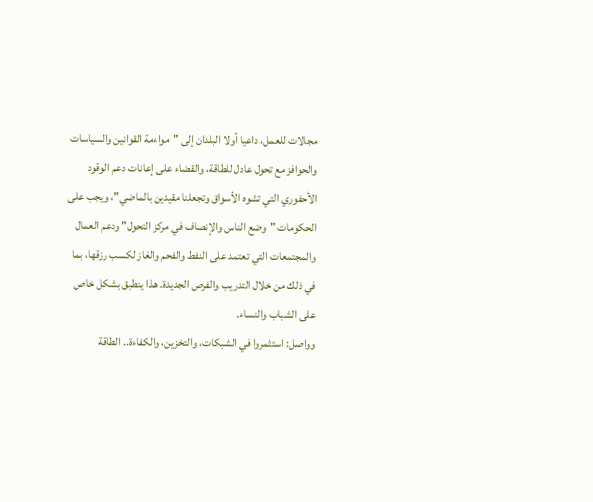مجالات للعمل، داعيا أولا البلدان إلى "مواءمة القوانين والسياسات والحوافز مع تحول عادل للطاقة، والقضاء على إعانات دعم الوقود الأحفوري التي تشوه الأسواق وتجعلنا مقيدين بالماضي"، ويجب على الحكومات "وضع الناس والإنصاف في مركز التحول" ودعم العمال والمجتمعات التي تعتمد على النفط والفحم والغاز لكسب رزقها، بما في ذلك من خلال التدريب والفرص الجديدة. هذا ينطبق بشكل خاص على الشباب والنساء.
وواصل: استثمروا في الشبكات، والتخزين، والكفاءة.. الطاقة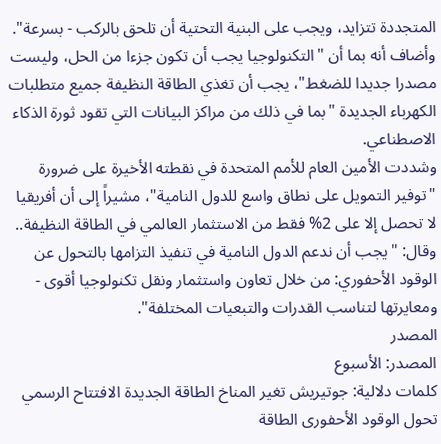المتجددة تتزايد، ويجب على البنية التحتية أن تلحق بالركب - بسرعة". وأضاف أنه بما أن "التكنولوجيا يجب أن تكون جزءا من الحل، وليست مصدرا جديدا للضغط"، يجب أن تغذي الطاقة النظيفة جميع متطلبات الكهرباء الجديدة "بما في ذلك من مراكز البيانات التي تقود ثورة الذكاء الاصطناعي.
وشددت الأمين العام للأمم المتحدة في نقطته الأخيرة على ضرورة "توفير التمويل على نطاق واسع للدول النامية"، مشيراً إلى أن أفريقيا لا تحصل إلا على 2% فقط من الاستثمار العالمي في الطاقة النظيفة.. وقال: "يجب أن ندعم الدول النامية في تنفيذ التزامها بالتحول عن الوقود الأحفوري: من خلال تعاون واستثمار ونقل تكنولوجيا أقوى - ومعايرتها لتناسب القدرات والتبعيات المختلفة".
المصدر
المصدر: الأسبوع
كلمات دلالية: جوتيريش تغير المناخ الطاقة الجديدة الافتتاح الرسمي تحول الوقود الأحفوری الطاقة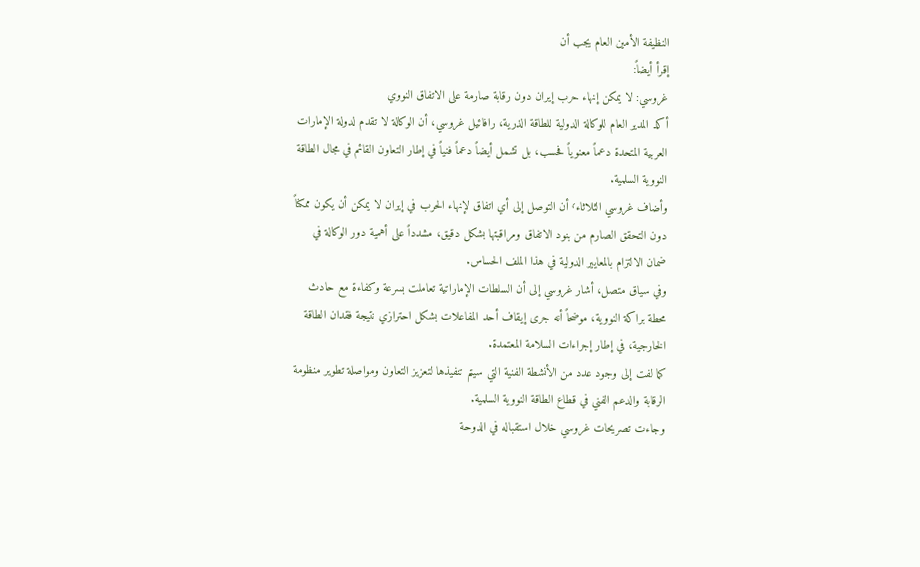النظیفة الأمین العام یجب أن
إقرأ أيضاً:
غروسي: لا يمكن إنهاء حرب إيران دون رقابة صارمة على الاتفاق النووي
أكد المدير العام للوكالة الدولية للطاقة الذرية، رافائيل غروسي، أن الوكالة لا تقدم لدولة الإمارات العربية المتحدة دعماً معنوياً فحسب، بل تشمل أيضاً دعماً فنياً في إطار التعاون القائم في مجال الطاقة النووية السلمية.
وأضاف غروسي الثلاثاء٬ أن التوصل إلى أي اتفاق لإنهاء الحرب في إيران لا يمكن أن يكون ممكناً دون التحقق الصارم من بنود الاتفاق ومراقبتها بشكل دقيق، مشدداً على أهمية دور الوكالة في ضمان الالتزام بالمعايير الدولية في هذا الملف الحساس.
وفي سياق متصل، أشار غروسي إلى أن السلطات الإماراتية تعاملت بسرعة وكفاءة مع حادث محطة براكة النووية، موضحاً أنه جرى إيقاف أحد المفاعلات بشكل احترازي نتيجة فقدان الطاقة الخارجية، في إطار إجراءات السلامة المعتمدة.
كما لفت إلى وجود عدد من الأنشطة الفنية التي سيتم تنفيذها لتعزيز التعاون ومواصلة تطوير منظومة الرقابة والدعم الفني في قطاع الطاقة النووية السلمية.
وجاءت تصريحات غروسي خلال استقباله في الدوحة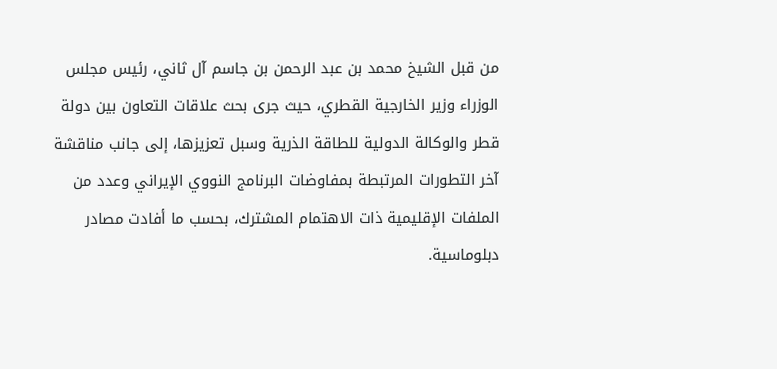من قبل الشيخ محمد بن عبد الرحمن بن جاسم آل ثاني، رئيس مجلس الوزراء وزير الخارجية القطري، حيث جرى بحث علاقات التعاون بين دولة قطر والوكالة الدولية للطاقة الذرية وسبل تعزيزها، إلى جانب مناقشة آخر التطورات المرتبطة بمفاوضات البرنامج النووي الإيراني وعدد من الملفات الإقليمية ذات الاهتمام المشترك، بحسب ما أفادت مصادر دبلوماسية.